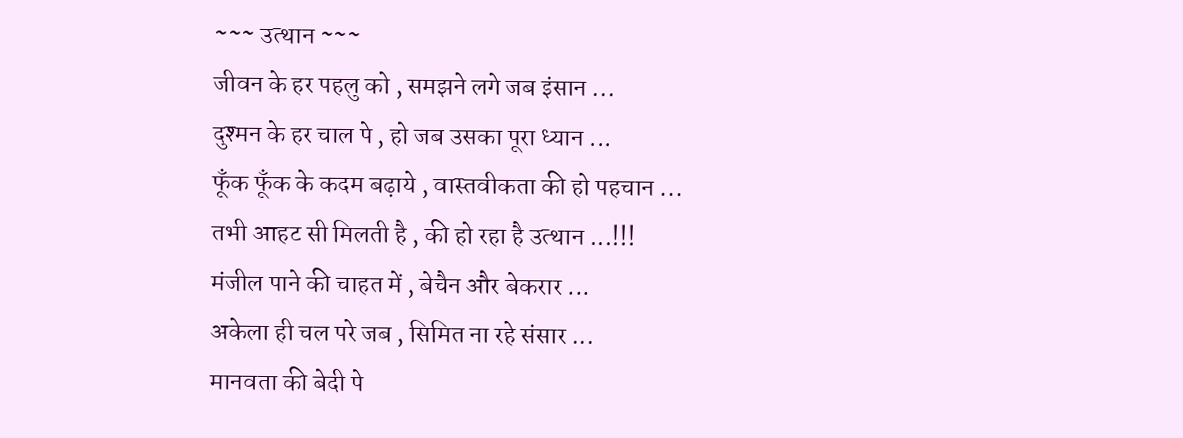~~~ उत्थान ~~~
जीवन के हर पहलु को , समझने लगे जब इंसान ...
दुश्मन के हर चाल पे , हो जब उसका पूरा ध्यान ...
फूँक फूँक के कदम बढ़ाये , वास्तवीकता की हो पहचान ...
तभी आहट सी मिलती है , की हो रहा है उत्थान ...!!!
मंजील पाने की चाहत में , बेचैन और बेकरार ...
अकेला ही चल परे जब , सिमित ना रहे संसार ...
मानवता की बेदी पे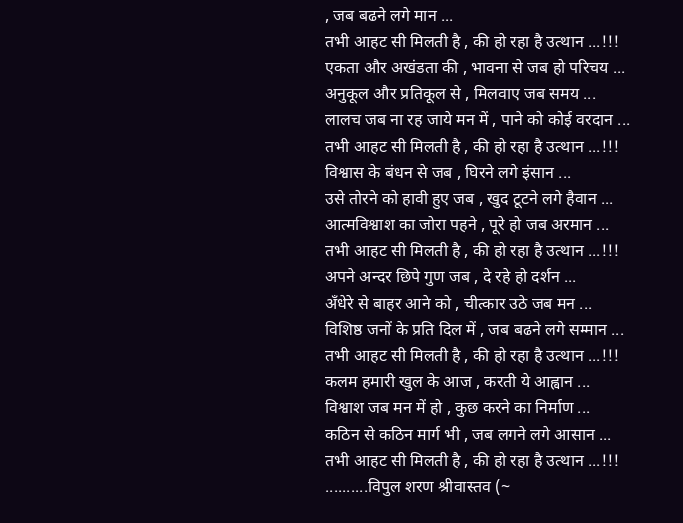, जब बढने लगे मान ...
तभी आहट सी मिलती है , की हो रहा है उत्थान ...!!!
एकता और अखंडता की , भावना से जब हो परिचय ...
अनुकूल और प्रतिकूल से , मिलवाए जब समय ...
लालच जब ना रह जाये मन में , पाने को कोई वरदान ...
तभी आहट सी मिलती है , की हो रहा है उत्थान ...!!!
विश्वास के बंधन से जब , घिरने लगे इंसान ...
उसे तोरने को हावी हुए जब , खुद टूटने लगे हैवान ...
आत्मविश्वाश का जोरा पहने , पूरे हो जब अरमान ...
तभी आहट सी मिलती है , की हो रहा है उत्थान ...!!!
अपने अन्दर छिपे गुण जब , दे रहे हो दर्शन ...
अँधेरे से बाहर आने को , चीत्कार उठे जब मन ...
विशिष्ठ जनों के प्रति दिल में , जब बढने लगे सम्मान ...
तभी आहट सी मिलती है , की हो रहा है उत्थान ...!!!
कलम हमारी खुल के आज , करती ये आह्वान ...
विश्वाश जब मन में हो , कुछ करने का निर्माण ...
कठिन से कठिन मार्ग भी , जब लगने लगे आसान ...
तभी आहट सी मिलती है , की हो रहा है उत्थान ...!!!
..........विपुल शरण श्रीवास्तव (~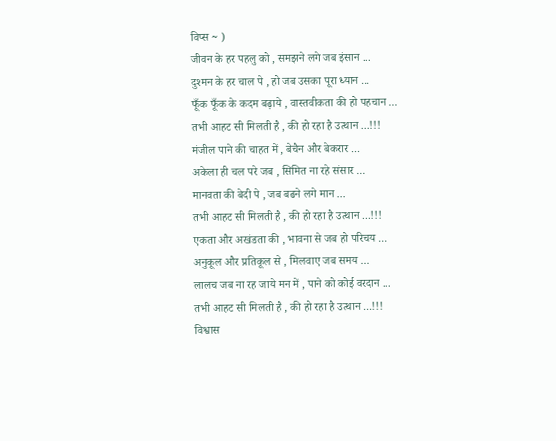विप्स ~ )
जीवन के हर पहलु को , समझने लगे जब इंसान ...
दुश्मन के हर चाल पे , हो जब उसका पूरा ध्यान ...
फूँक फूँक के कदम बढ़ाये , वास्तवीकता की हो पहचान ...
तभी आहट सी मिलती है , की हो रहा है उत्थान ...!!!
मंजील पाने की चाहत में , बेचैन और बेकरार ...
अकेला ही चल परे जब , सिमित ना रहे संसार ...
मानवता की बेदी पे , जब बढने लगे मान ...
तभी आहट सी मिलती है , की हो रहा है उत्थान ...!!!
एकता और अखंडता की , भावना से जब हो परिचय ...
अनुकूल और प्रतिकूल से , मिलवाए जब समय ...
लालच जब ना रह जाये मन में , पाने को कोई वरदान ...
तभी आहट सी मिलती है , की हो रहा है उत्थान ...!!!
विश्वास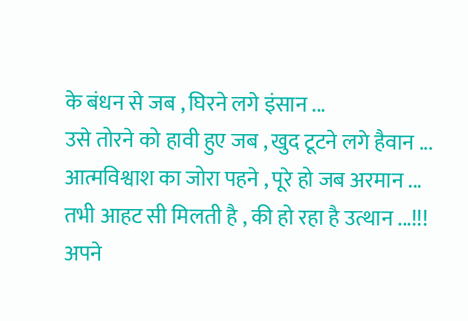के बंधन से जब , घिरने लगे इंसान ...
उसे तोरने को हावी हुए जब , खुद टूटने लगे हैवान ...
आत्मविश्वाश का जोरा पहने , पूरे हो जब अरमान ...
तभी आहट सी मिलती है , की हो रहा है उत्थान ...!!!
अपने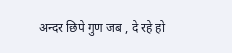अन्दर छिपे गुण जब , दे रहे हो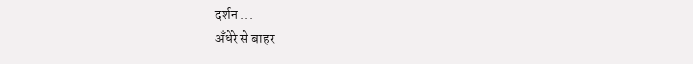दर्शन ...
अँधेरे से बाहर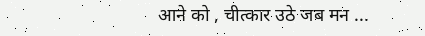आने को , चीत्कार उठे जब मन ...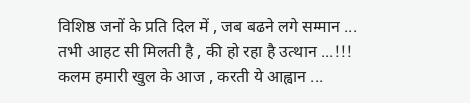विशिष्ठ जनों के प्रति दिल में , जब बढने लगे सम्मान ...
तभी आहट सी मिलती है , की हो रहा है उत्थान ...!!!
कलम हमारी खुल के आज , करती ये आह्वान ...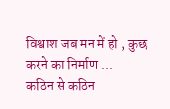विश्वाश जब मन में हो , कुछ करने का निर्माण ...
कठिन से कठिन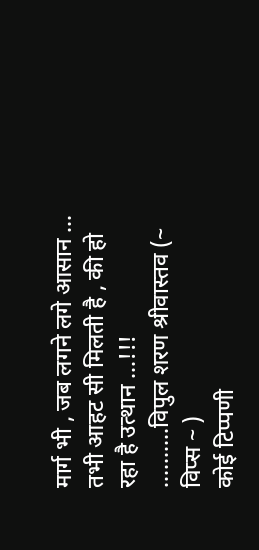मार्ग भी , जब लगने लगे आसान ...
तभी आहट सी मिलती है , की हो रहा है उत्थान ...!!!
..........विपुल शरण श्रीवास्तव (~ विप्स ~ )
कोई टिप्पणी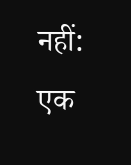नहीं:
एक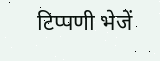टिप्पणी भेजें